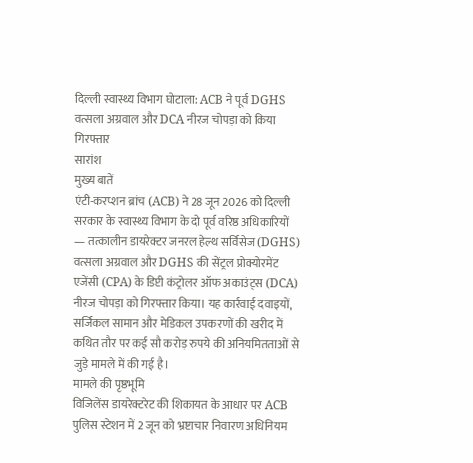दिल्ली स्वास्थ्य विभाग घोटाला: ACB ने पूर्व DGHS वत्सला अग्रवाल और DCA नीरज चोपड़ा को किया गिरफ्तार
सारांश
मुख्य बातें
एंटी-करप्शन ब्रांच (ACB) ने 28 जून 2026 को दिल्ली सरकार के स्वास्थ्य विभाग के दो पूर्व वरिष्ठ अधिकारियों — तत्कालीन डायरेक्टर जनरल हेल्थ सर्विसेज (DGHS) वत्सला अग्रवाल और DGHS की सेंट्रल प्रोक्योरमेंट एजेंसी (CPA) के डिप्टी कंट्रोलर ऑफ अकाउंट्स (DCA) नीरज चोपड़ा को गिरफ्तार किया। यह कार्रवाई दवाइयों, सर्जिकल सामान और मेडिकल उपकरणों की खरीद में कथित तौर पर कई सौ करोड़ रुपये की अनियमितताओं से जुड़े मामले में की गई है।
मामले की पृष्ठभूमि
विजिलेंस डायरेक्टरेट की शिकायत के आधार पर ACB पुलिस स्टेशन में 2 जून को भ्रष्टाचार निवारण अधिनियम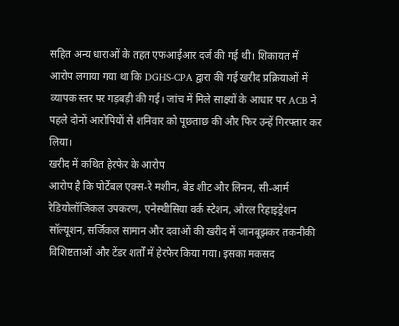सहित अन्य धाराओं के तहत एफआईआर दर्ज की गई थी। शिकायत में आरोप लगाया गया था कि DGHS-CPA द्वारा की गई खरीद प्रक्रियाओं में व्यापक स्तर पर गड़बड़ी की गई। जांच में मिले साक्ष्यों के आधार पर ACB ने पहले दोनों आरोपियों से शनिवार को पूछताछ की और फिर उन्हें गिरफ्तार कर लिया।
खरीद में कथित हेरफेर के आरोप
आरोप है कि पोर्टेबल एक्स-रे मशीन, बेड शीट और लिनन, सी-आर्म रेडियोलॉजिकल उपकरण, एनेस्थीसिया वर्क स्टेशन, ओरल रिहाइड्रेशन सॉल्यूशन, सर्जिकल सामान और दवाओं की खरीद में जानबूझकर तकनीकी विशिष्टताओं और टेंडर शर्तों में हेरफेर किया गया। इसका मकसद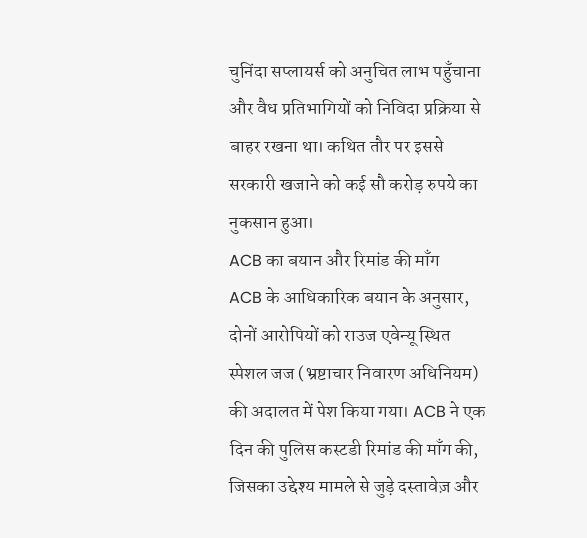चुनिंदा सप्लायर्स को अनुचित लाभ पहुँचाना और वैध प्रतिभागियों को निविदा प्रक्रिया से बाहर रखना था। कथित तौर पर इससे सरकारी खजाने को कई सौ करोड़ रुपये का नुकसान हुआ।
ACB का बयान और रिमांड की माँग
ACB के आधिकारिक बयान के अनुसार, दोनों आरोपियों को राउज एवेन्यू स्थित स्पेशल जज (भ्रष्टाचार निवारण अधिनियम) की अदालत में पेश किया गया। ACB ने एक दिन की पुलिस कस्टडी रिमांड की माँग की, जिसका उद्देश्य मामले से जुड़े दस्तावेज़ और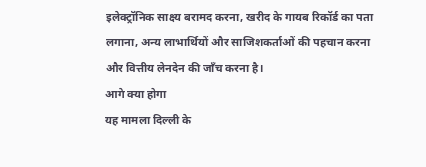इलेक्ट्रॉनिक साक्ष्य बरामद करना, खरीद के गायब रिकॉर्ड का पता लगाना, अन्य लाभार्थियों और साजिशकर्ताओं की पहचान करना और वित्तीय लेनदेन की जाँच करना है।
आगे क्या होगा
यह मामला दिल्ली के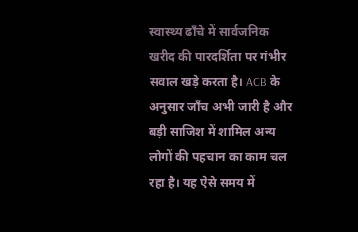स्वास्थ्य ढाँचे में सार्वजनिक खरीद की पारदर्शिता पर गंभीर सवाल खड़े करता है। ACB के अनुसार जाँच अभी जारी है और बड़ी साजिश में शामिल अन्य लोगों की पहचान का काम चल रहा है। यह ऐसे समय में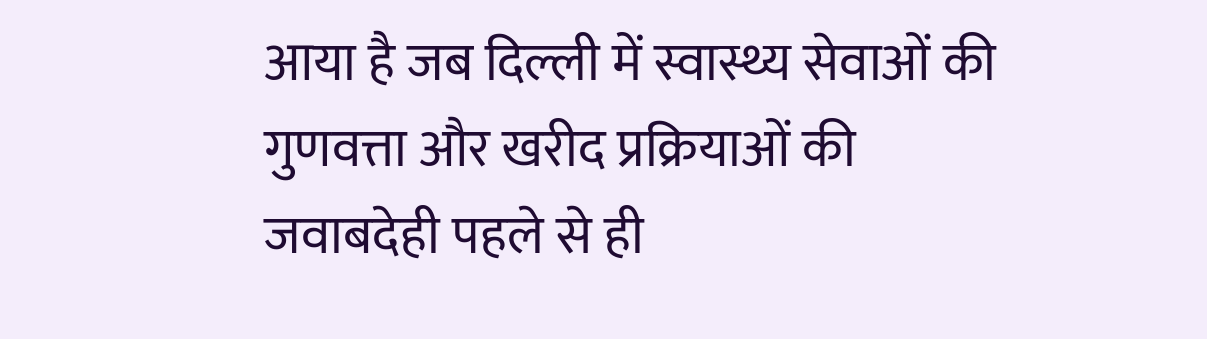आया है जब दिल्ली में स्वास्थ्य सेवाओं की गुणवत्ता और खरीद प्रक्रियाओं की जवाबदेही पहले से ही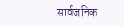सार्वजनिक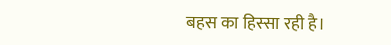बहस का हिस्सा रही है।